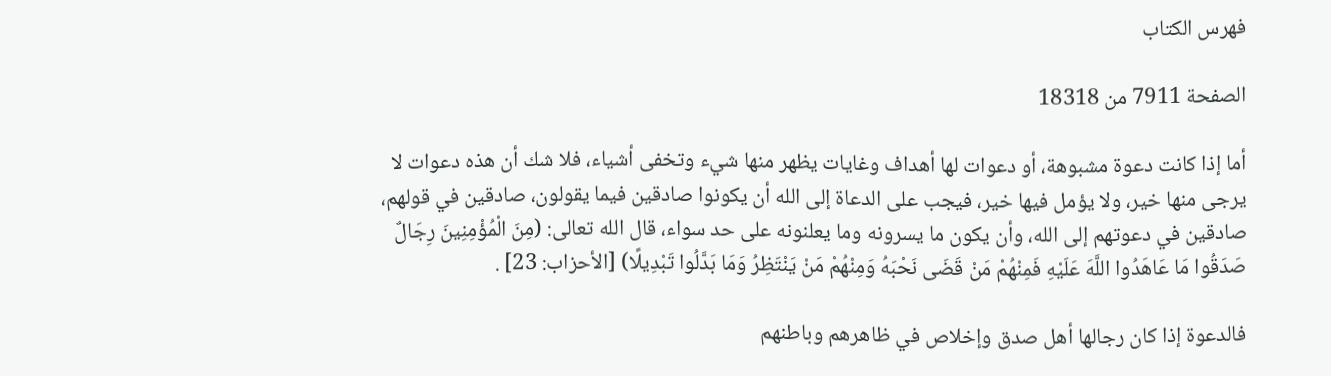فهرس الكتاب

الصفحة 7911 من 18318

أما إذا كانت دعوة مشبوهة، أو دعوات لها أهداف وغايات يظهر منها شيء وتخفى أشياء، فلا شك أن هذه دعوات لا يرجى منها خير، ولا يؤمل فيها خير، فيجب على الدعاة إلى الله أن يكونوا صادقين فيما يقولون، صادقين في قولهم، صادقين في دعوتهم إلى الله، وأن يكون ما يسرونه وما يعلنونه على حد سواء، قال الله تعالى: (مِنَ الْمُؤْمِنِينَ رِجَالٌ صَدَقُوا مَا عَاهَدُوا اللَّهَ عَلَيْهِ فَمِنْهُمْ مَنْ قَضَى نَحْبَهُ وَمِنْهُمْ مَنْ يَنْتَظِرُ وَمَا بَدَّلُوا تَبْدِيلًا) [الأحزاب: 23] .

فالدعوة إذا كان رجالها أهل صدق وإخلاص في ظاهرهم وباطنهم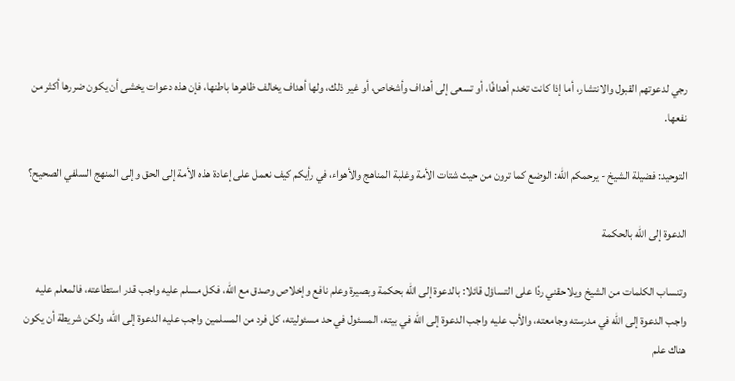رجي لدعوتهم القبول والانتشار، أما إذا كانت تخدم أهدافًا، أو تسعى إلى أهداف وأشخاص، أو غير ذلك، ولها أهداف يخالف ظاهرها باطنها، فإن هذه دعوات يخشى أن يكون ضررها أكثر من نفعها.

التوحيد: فضيلة الشيخ - يرحمكم الله: الوضع كما ترون من حيث شتات الأمة وغلبة المناهج والأهواء، في رأيكم كيف نعمل على إعادة هذه الأمة إلى الحق وإلى المنهج السلفي الصحيح؟

الدعوة إلى الله بالحكمة

وتنساب الكلمات من الشيخ ويلاحقني ردًا على التساؤل قائلا: بالدعوة إلى الله بحكمة وبصيرة وعلم نافع وإخلاص وصدق مع الله، فكل مسلم عليه واجب قدر استطاعته، فالمعلم عليه واجب الدعوة إلى الله في مدرسته وجامعته، والأب عليه واجب الدعوة إلى الله في بيته، المسئول في حد مسئوليته، كل فرد من المسلمين واجب عليه الدعوة إلى الله، ولكن شريطة أن يكون هناك علم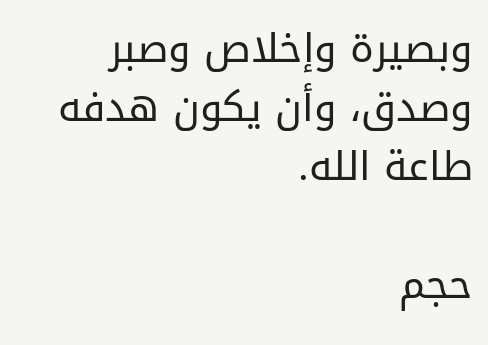وبصيرة وإخلاص وصبر وصدق، وأن يكون هدفه طاعة الله.

حجم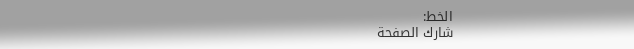الخط:
شارك الصفحة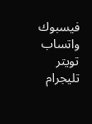فيسبوك واتساب تويتر تليجرام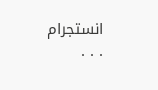انستجرام
. . .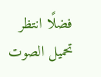فضلًا انتظر تحميل الصوت